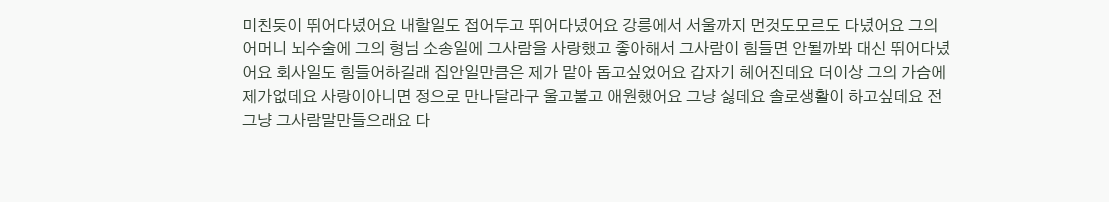미친듯이 뛰어다녔어요 내할일도 접어두고 뛰어다녔어요 강릉에서 서울까지 먼것도모르도 다녔어요 그의 어머니 뇌수술에 그의 형님 소송일에 그사람을 사랑했고 좋아해서 그사람이 힘들면 안될까봐 대신 뛰어다녔어요 회사일도 힘들어하길래 집안일만큼은 제가 맡아 돕고싶었어요 갑자기 헤어진데요 더이상 그의 가슴에 제가없데요 사랑이아니면 정으로 만나달라구 울고불고 애원했어요 그냥 싫데요 솔로생활이 하고싶데요 전그냥 그사람말만들으래요 다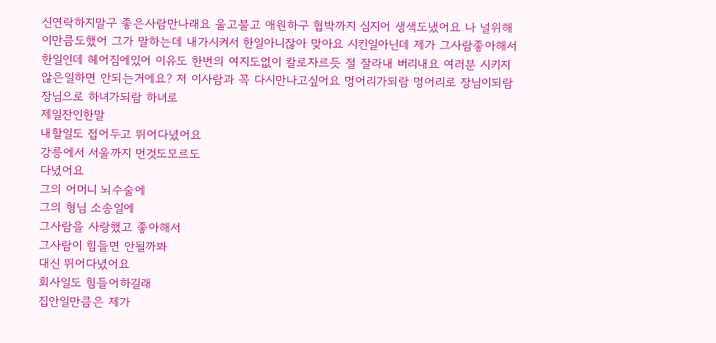신연락하지말구 좋은사람만나래요 울고불고 애원하구 협박까지 심지어 생색도냈어요 나 널위해 이만큼도했어 그가 말하는데 내가시켜서 한일아니잖아 맞아요 시킨일아닌데 제가 그사람좋아해서 한일인데 헤어짐에있어 이유도 한번의 여지도없이 칼로자르듯 절 잘라내 버리내요 여러분 시키지않은일하면 안되는거에요? 저 이사람과 꼭 다시만나고싶어요 멍어리가되람 멍어리로 장님이되람 장님으로 하녀가되람 하녀로
제일잔인한말
내할일도 접어두고 뛰어다녔어요
강릉에서 서울까지 먼것도모르도
다녔어요
그의 어머니 뇌수술에
그의 형님 소송일에
그사람을 사랑했고 좋아해서
그사람이 힘들면 안될까봐
대신 뛰어다녔어요
회사일도 힘들어하길래
집안일만큼은 제가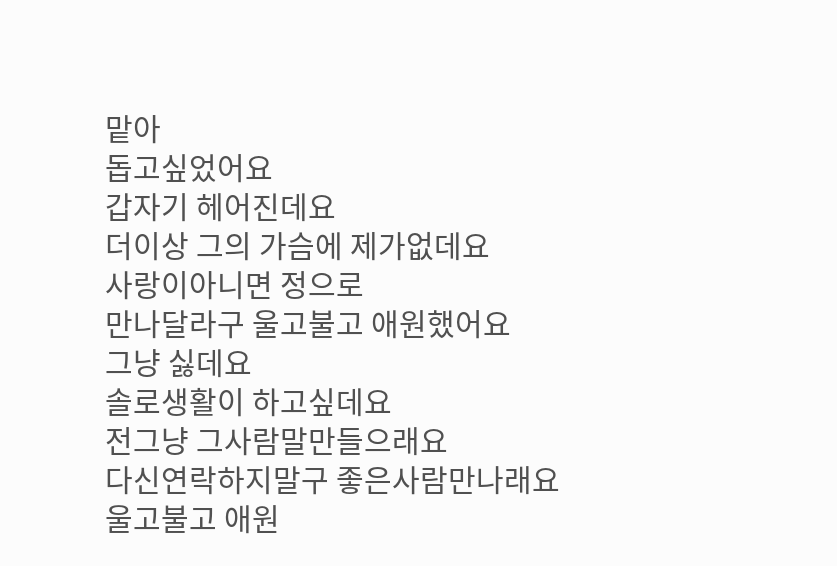맡아
돕고싶었어요
갑자기 헤어진데요
더이상 그의 가슴에 제가없데요
사랑이아니면 정으로
만나달라구 울고불고 애원했어요
그냥 싫데요
솔로생활이 하고싶데요
전그냥 그사람말만들으래요
다신연락하지말구 좋은사람만나래요
울고불고 애원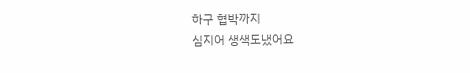하구 협박까지
심지어 생색도냈어요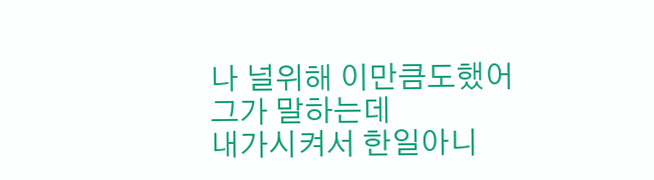나 널위해 이만큼도했어
그가 말하는데
내가시켜서 한일아니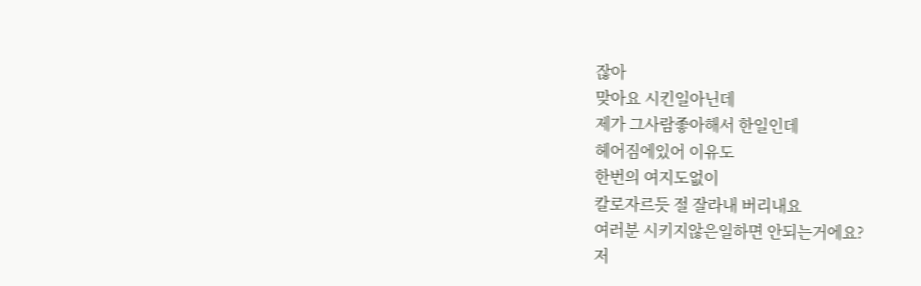잖아
맞아요 시킨일아닌데
제가 그사람좋아해서 한일인데
헤어짐에있어 이유도
한번의 여지도없이
칼로자르듯 절 잘라내 버리내요
여러분 시키지않은일하면 안되는거에요?
저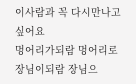이사람과 꼭 다시만나고싶어요
멍어리가되람 멍어리로
장님이되람 장님으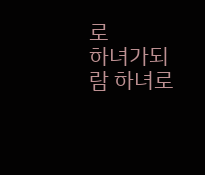로
하녀가되람 하녀로